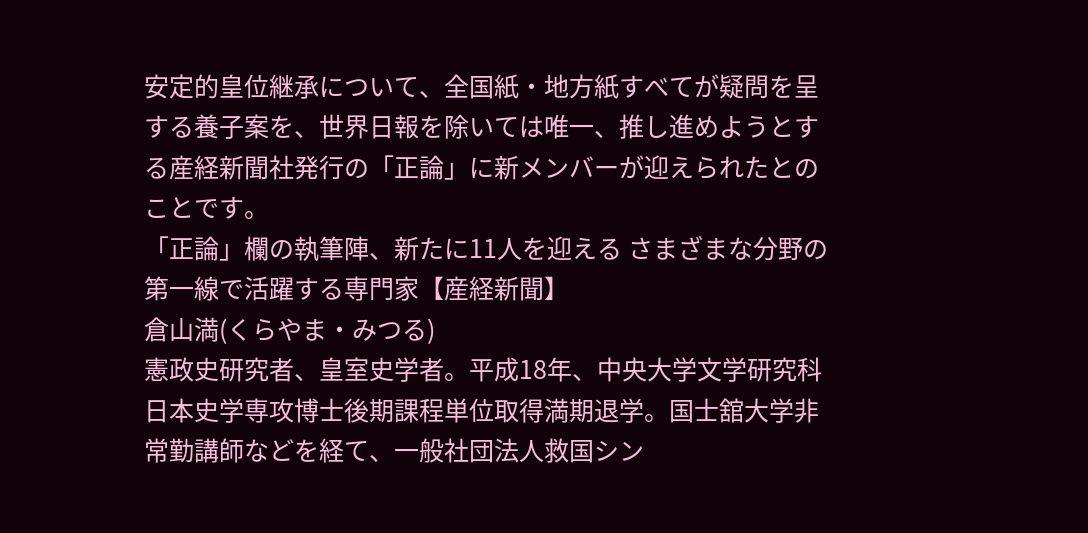安定的皇位継承について、全国紙・地方紙すべてが疑問を呈する養子案を、世界日報を除いては唯一、推し進めようとする産経新聞社発行の「正論」に新メンバーが迎えられたとのことです。
「正論」欄の執筆陣、新たに11人を迎える さまざまな分野の第一線で活躍する専門家【産経新聞】
倉山満(くらやま・みつる)
憲政史研究者、皇室史学者。平成18年、中央大学文学研究科日本史学専攻博士後期課程単位取得満期退学。国士舘大学非常勤講師などを経て、一般社団法人救国シン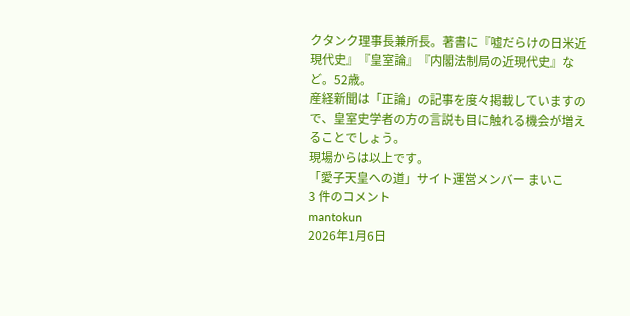クタンク理事長兼所長。著書に『嘘だらけの日米近現代史』『皇室論』『内閣法制局の近現代史』など。52歳。
産経新聞は「正論」の記事を度々掲載していますので、皇室史学者の方の言説も目に触れる機会が増えることでしょう。
現場からは以上です。
「愛子天皇への道」サイト運営メンバー まいこ
3 件のコメント
mantokun
2026年1月6日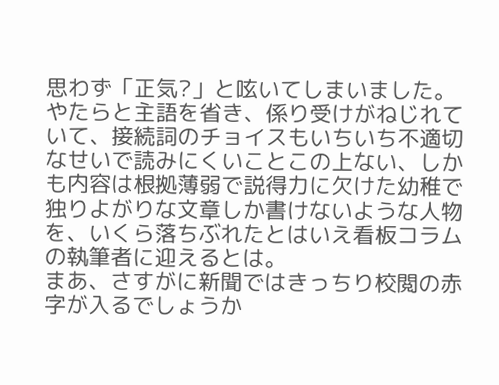思わず「正気?」と呟いてしまいました。やたらと主語を省き、係り受けがねじれていて、接続詞のチョイスもいちいち不適切なせいで読みにくいことこの上ない、しかも内容は根拠薄弱で説得力に欠けた幼稚で独りよがりな文章しか書けないような人物を、いくら落ちぶれたとはいえ看板コラムの執筆者に迎えるとは。
まあ、さすがに新聞ではきっちり校閲の赤字が入るでしょうか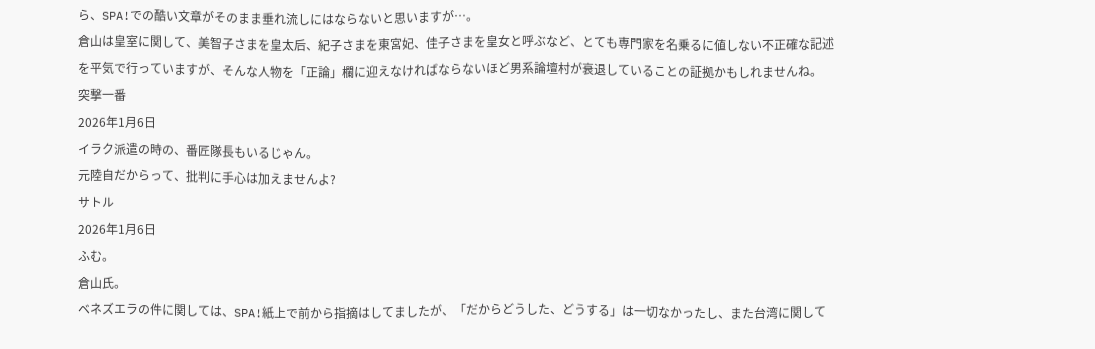ら、SPA!での酷い文章がそのまま垂れ流しにはならないと思いますが…。
倉山は皇室に関して、美智子さまを皇太后、紀子さまを東宮妃、佳子さまを皇女と呼ぶなど、とても専門家を名乗るに値しない不正確な記述を平気で行っていますが、そんな人物を「正論」欄に迎えなければならないほど男系論壇村が衰退していることの証拠かもしれませんね。
突撃一番
2026年1月6日
イラク派遣の時の、番匠隊長もいるじゃん。
元陸自だからって、批判に手心は加えませんよ?
サトル
2026年1月6日
ふむ。
倉山氏。
ベネズエラの件に関しては、SPA!紙上で前から指摘はしてましたが、「だからどうした、どうする」は一切なかったし、また台湾に関して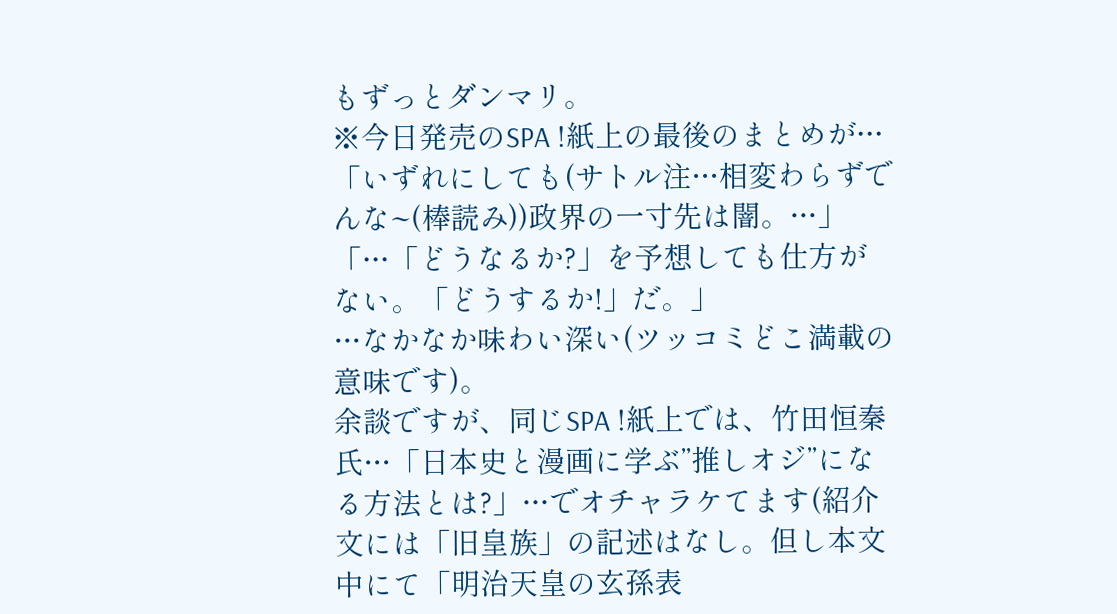もずっとダンマリ。
※今日発売のSPA !紙上の最後のまとめが…
「いずれにしても(サトル注…相変わらずでんな~(棒読み))政界の一寸先は闇。…」
「…「どうなるか?」を予想しても仕方がない。「どうするか!」だ。」
…なかなか味わい深い(ツッコミどこ満載の意味です)。
余談ですが、同じSPA !紙上では、竹田恒秦氏…「日本史と漫画に学ぶ”推しオジ”になる方法とは?」…でオチャラケてます(紹介文には「旧皇族」の記述はなし。但し本文中にて「明治天皇の玄孫表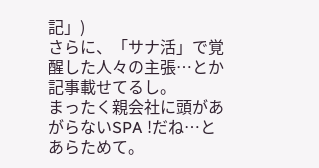記」)
さらに、「サナ活」で覚醒した人々の主張…とか記事載せてるし。
まったく親会社に頭があがらないSPA !だね…とあらためて。